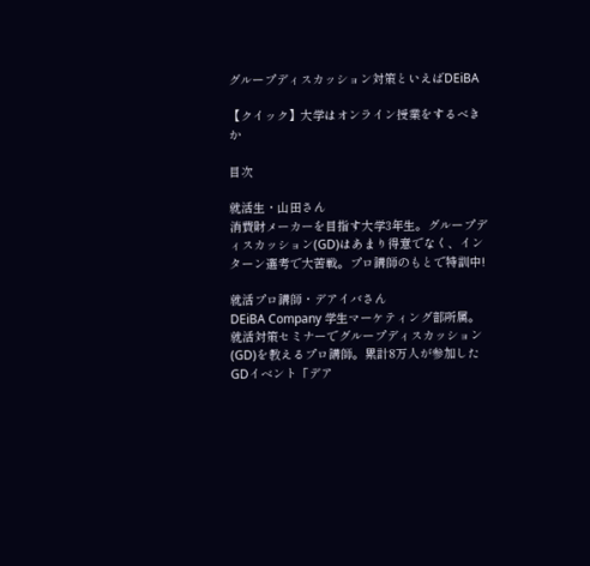グループディスカッション対策といえばDEiBA

【クイック】大学はオンライン授業をするべきか

目次

就活生・山田さん
消費財メーカーを目指す大学3年生。グループディスカッション(GD)はあまり得意でなく、インターン選考で大苦戦。プロ講師のもとで特訓中!

就活プロ講師・デアイバさん
DEiBA Company 学生マーケティング部所属。
就活対策セミナーでグループディスカッション(GD)を教えるプロ講師。累計8万人が参加したGDイベント「デア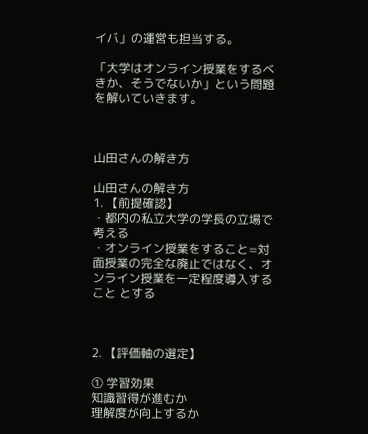イバ」の運営も担当する。

「大学はオンライン授業をするべきか、そうでないか」という問題を解いていきます。



山田さんの解き方

山田さんの解き方
1. 【前提確認】
・都内の私立大学の学長の立場で考える
・オンライン授業をすること=対面授業の完全な廃止ではなく、オンライン授業を一定程度導入すること とする



2. 【評価軸の選定】

① 学習効果
知識習得が進むか
理解度が向上するか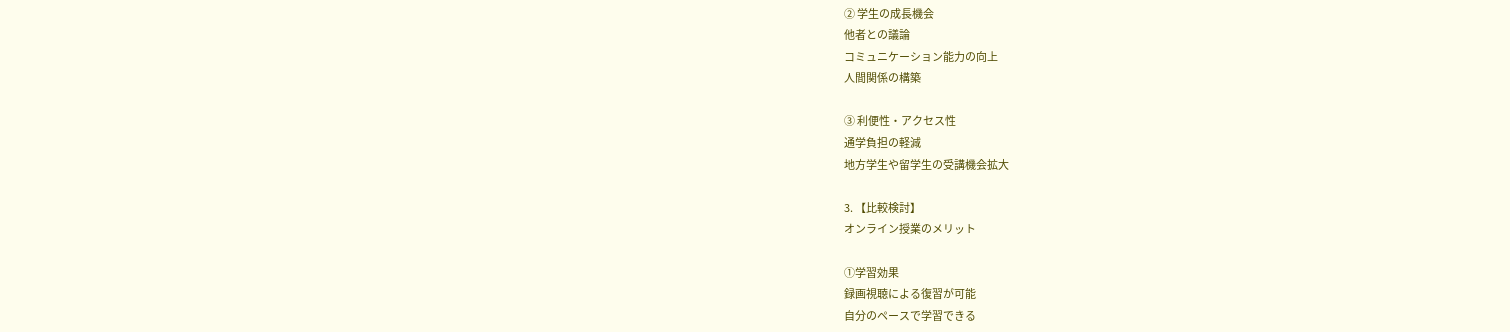② 学生の成長機会
他者との議論
コミュニケーション能力の向上
人間関係の構築

③ 利便性・アクセス性
通学負担の軽減
地方学生や留学生の受講機会拡大

3. 【比較検討】
オンライン授業のメリット

①学習効果
録画視聴による復習が可能
自分のペースで学習できる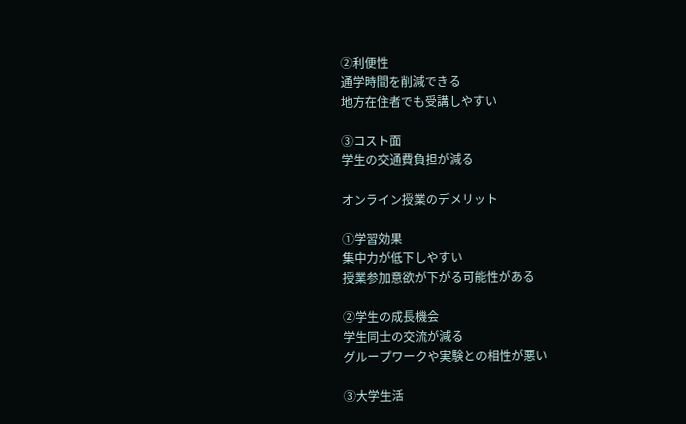②利便性
通学時間を削減できる
地方在住者でも受講しやすい

③コスト面
学生の交通費負担が減る

オンライン授業のデメリット

①学習効果
集中力が低下しやすい
授業参加意欲が下がる可能性がある

②学生の成長機会
学生同士の交流が減る
グループワークや実験との相性が悪い

③大学生活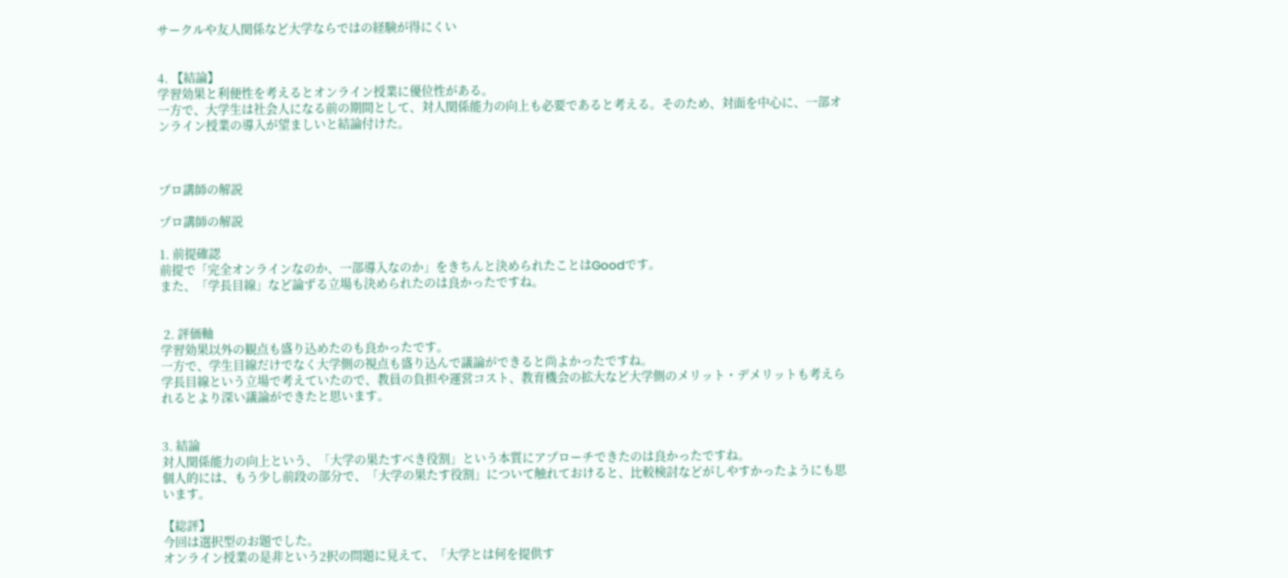サークルや友人関係など大学ならではの経験が得にくい


4. 【結論】
学習効果と利便性を考えるとオンライン授業に優位性がある。
一方で、大学生は社会人になる前の期間として、対人関係能力の向上も必要であると考える。そのため、対面を中心に、一部オンライン授業の導入が望ましいと結論付けた。



プロ講師の解説

プロ講師の解説

1. 前提確認
前提で「完全オンラインなのか、一部導入なのか」をきちんと決められたことはGoodです。
また、「学長目線」など論ずる立場も決められたのは良かったですね。


 2. 評価軸
学習効果以外の観点も盛り込めたのも良かったです。
一方で、学生目線だけでなく大学側の視点も盛り込んで議論ができると尚よかったですね。
学長目線という立場で考えていたので、教員の負担や運営コスト、教育機会の拡大など大学側のメリット・デメリットも考えられるとより深い議論ができたと思います。


3. 結論
対人関係能力の向上という、「大学の果たすべき役割」という本質にアプローチできたのは良かったですね。
個人的には、もう少し前段の部分で、「大学の果たす役割」について触れておけると、比較検討などがしやすかったようにも思います。

【総評】
今回は選択型のお題でした。
オンライン授業の是非という2択の問題に見えて、「大学とは何を提供す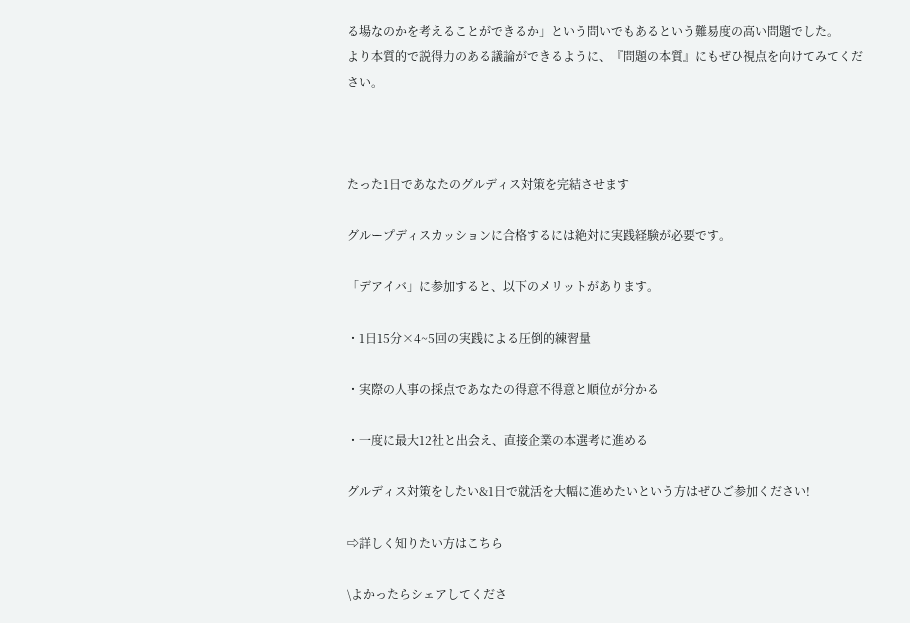る場なのかを考えることができるか」という問いでもあるという難易度の高い問題でした。
より本質的で説得力のある議論ができるように、『問題の本質』にもぜひ視点を向けてみてください。



たった1日であなたのグルディス対策を完結させます

グループディスカッションに合格するには絶対に実践経験が必要です。

「デアイバ」に参加すると、以下のメリットがあります。

・1日15分×4~5回の実践による圧倒的練習量

・実際の人事の採点であなたの得意不得意と順位が分かる

・一度に最大12社と出会え、直接企業の本選考に進める

グルディス対策をしたい&1日で就活を大幅に進めたいという方はぜひご参加ください!

⇨詳しく知りたい方はこちら

\よかったらシェアしてくださ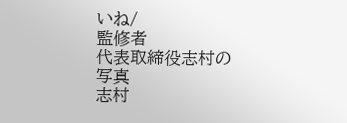いね/
監修者
代表取締役志村の写真
志村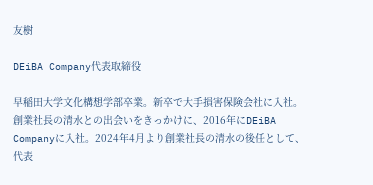友樹

DEiBA Company代表取締役

早稲田大学文化構想学部卒業。新卒で大手損害保険会社に入社。創業社長の清水との出会いをきっかけに、2016年にDEiBA Companyに入社。2024年4月より創業社長の清水の後任として、代表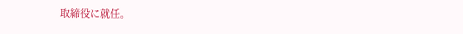取締役に就任。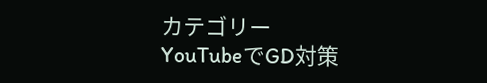カテゴリー
YouTubeでGD対策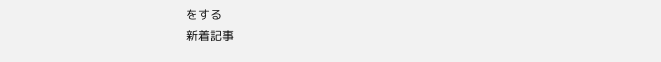をする
新着記事